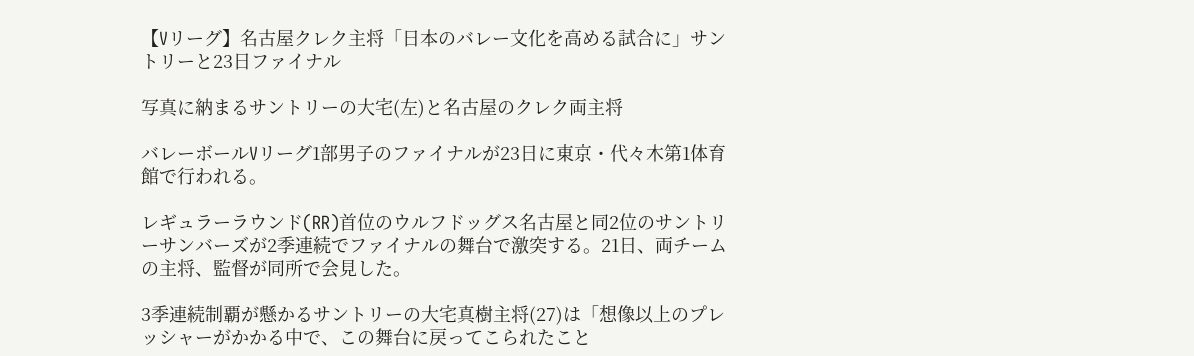【Vリーグ】名古屋クレク主将「日本のバレー文化を高める試合に」サントリーと23日ファイナル

写真に納まるサントリーの大宅(左)と名古屋のクレク両主将

バレーボールVリーグ1部男子のファイナルが23日に東京・代々木第1体育館で行われる。

レギュラーラウンド(RR)首位のウルフドッグス名古屋と同2位のサントリーサンバーズが2季連続でファイナルの舞台で激突する。21日、両チームの主将、監督が同所で会見した。

3季連続制覇が懸かるサントリーの大宅真樹主将(27)は「想像以上のプレッシャーがかかる中で、この舞台に戻ってこられたこと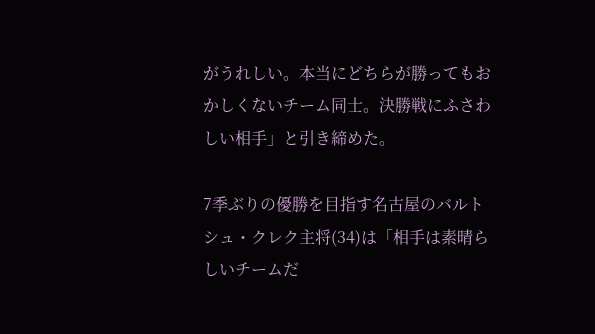がうれしい。本当にどちらが勝ってもおかしくないチーム同士。決勝戦にふさわしい相手」と引き締めた。

7季ぶりの優勝を目指す名古屋のバルトシュ・クレク主将(34)は「相手は素晴らしいチームだ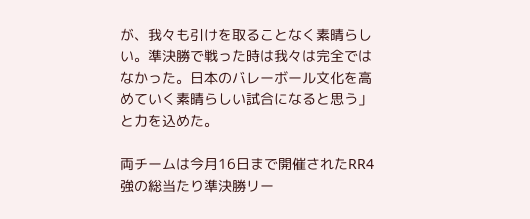が、我々も引けを取ることなく素晴らしい。準決勝で戦った時は我々は完全ではなかった。日本のバレーボール文化を高めていく素晴らしい試合になると思う」と力を込めた。

両チームは今月16日まで開催されたRR4強の総当たり準決勝リー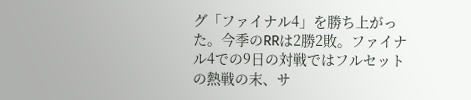グ「ファイナル4」を勝ち上がった。今季のRRは2勝2敗。ファイナル4での9日の対戦ではフルセットの熱戦の末、サ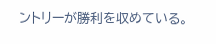ントリーが勝利を収めている。